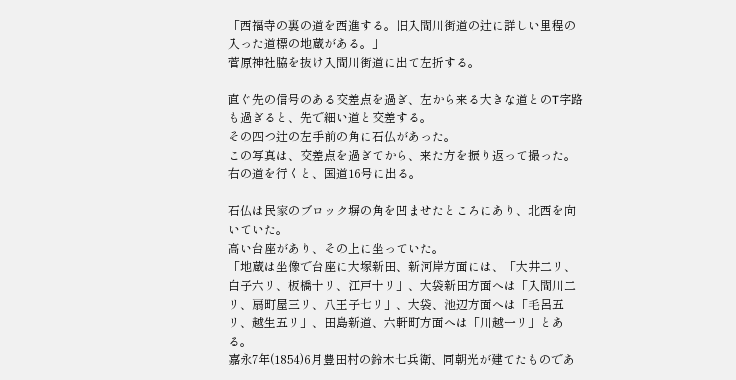「西福寺の裏の道を西進する。旧入間川街道の辻に詳しい里程の入った道標の地蔵がある。」
菅原神社脇を抜け入間川街道に出て左折する。

直ぐ先の信号のある交差点を過ぎ、左から来る大きな道とのT字路も過ぎると、先で細い道と交差する。
その四つ辻の左手前の角に石仏があった。
この写真は、交差点を過ぎてから、来た方を振り返って撮った。
右の道を行くと、国道16号に出る。

石仏は民家のブロック塀の角を凹ませたところにあり、北西を向いていた。
高い台座があり、その上に坐っていた。
「地蔵は坐像で台座に大塚新田、新河岸方面には、「大井二リ、白子六リ、板橋十リ、江戸十リ」、大袋新田方面へは「入間川二リ、扇町屋三リ、八王子七リ」、大袋、池辺方面へは「毛呂五リ、越生五リ」、田島新道、六軒町方面へは「川越一リ」とある。
嘉永7年(1854)6月豊田村の鈴木七兵衛、同朝光が建てたものであ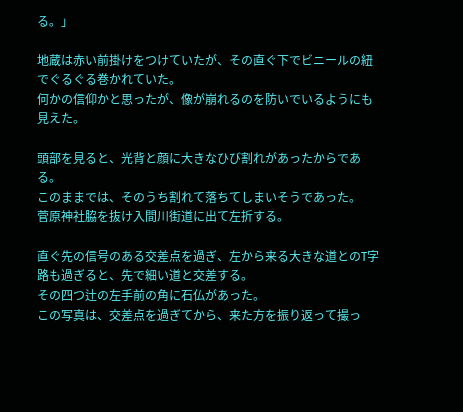る。」

地蔵は赤い前掛けをつけていたが、その直ぐ下でビニールの紐でぐるぐる巻かれていた。
何かの信仰かと思ったが、像が崩れるのを防いでいるようにも見えた。

頭部を見ると、光背と顔に大きなひび割れがあったからである。
このままでは、そのうち割れて落ちてしまいそうであった。
菅原神社脇を抜け入間川街道に出て左折する。

直ぐ先の信号のある交差点を過ぎ、左から来る大きな道とのT字路も過ぎると、先で細い道と交差する。
その四つ辻の左手前の角に石仏があった。
この写真は、交差点を過ぎてから、来た方を振り返って撮っ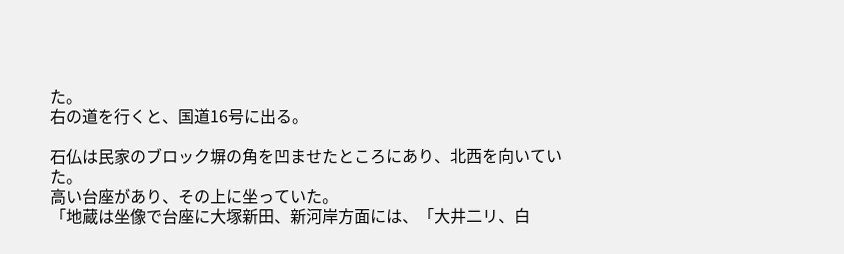た。
右の道を行くと、国道16号に出る。

石仏は民家のブロック塀の角を凹ませたところにあり、北西を向いていた。
高い台座があり、その上に坐っていた。
「地蔵は坐像で台座に大塚新田、新河岸方面には、「大井二リ、白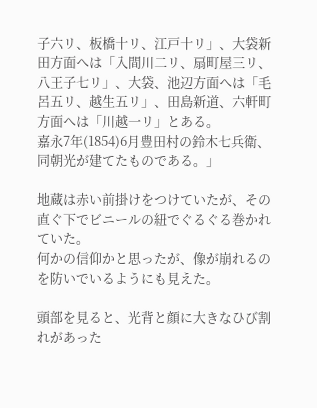子六リ、板橋十リ、江戸十リ」、大袋新田方面へは「入間川二リ、扇町屋三リ、八王子七リ」、大袋、池辺方面へは「毛呂五リ、越生五リ」、田島新道、六軒町方面へは「川越一リ」とある。
嘉永7年(1854)6月豊田村の鈴木七兵衛、同朝光が建てたものである。」

地蔵は赤い前掛けをつけていたが、その直ぐ下でビニールの紐でぐるぐる巻かれていた。
何かの信仰かと思ったが、像が崩れるのを防いでいるようにも見えた。

頭部を見ると、光背と顔に大きなひび割れがあった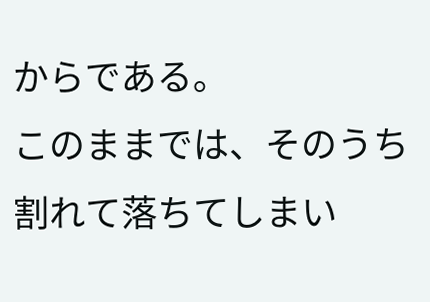からである。
このままでは、そのうち割れて落ちてしまい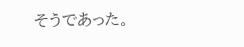そうであった。